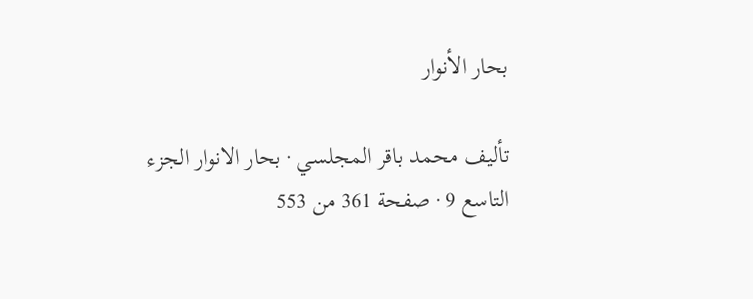بحار الأنوار

تأليف محمد باقر المجلسي · بحار الانوار الجزء التاسع 9 · صفحة 361 من 553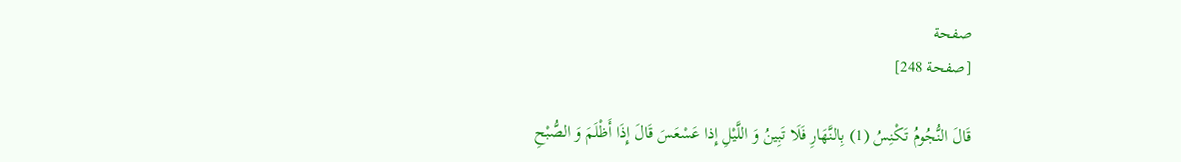صفحة
[صفحة 248]

قَالَ النُّجُومُ تَكْنِسُ (1) بِالنَّهَارِ فَلَا تَبِينُ وَ اللَّيْلِ إِذا عَسْعَسَ قَالَ إِذَا أَظْلَمَ وَ الصُّبْحِ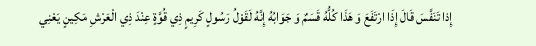إِذا تَنَفَّسَ قَالَ إِذَا ارْتَفَعَ وَ هَذَا كُلُّهُ قَسَمٌ وَ جَوَابُهُ إِنَّهُ لَقَوْلُ رَسُولٍ كَرِيمٍ ذِي قُوَّةٍ عِنْدَ ذِي الْعَرْشِ مَكِينٍ يَعْنِي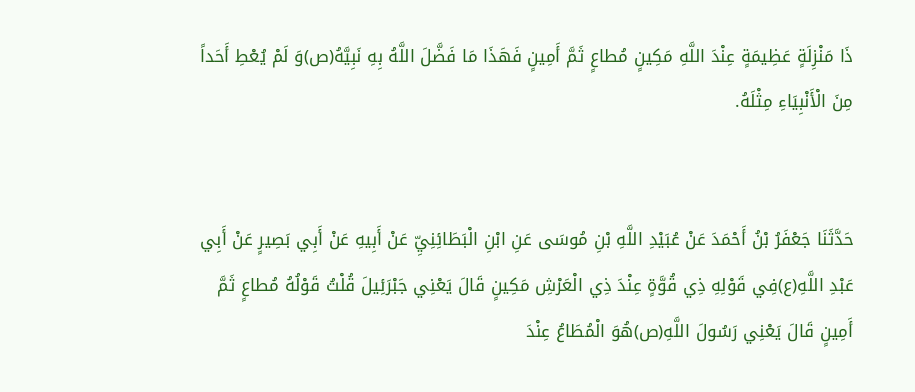ذَا مَنْزِلَةٍ عَظِيمَةٍ عِنْدَ اللَّهِ مَكِينٍ مُطاعٍ ثَمَّ أَمِينٍ فَهَذَا مَا فَضَّلَ اللَّهُ بِهِ نَبِيَّهُ(ص)وَ لَمْ يُعْطِ أَحَداً مِنَ الْأَنْبِيَاءِ مِثْلَهُ.


حَدَّثَنَا جَعْفَرُ بْنُ أَحْمَدَ عَنْ عُبَيْدِ اللَّهِ بْنِ مُوسَى عَنِ ابْنِ الْبَطَائِنِيِّ عَنْ أَبِيهِ عَنْ أَبِي بَصِيرٍ عَنْ أَبِي عَبْدِ اللَّهِ(ع)فِي قَوْلِهِ ذِي قُوَّةٍ عِنْدَ ذِي الْعَرْشِ مَكِينٍ قَالَ يَعْنِي جَبْرَئِيلَ قُلْتُ قَوْلُهُ مُطاعٍ ثَمَّ أَمِينٍ قَالَ يَعْنِي رَسُولَ اللَّهِ(ص)هُوَ الْمُطَاعُ عِنْدَ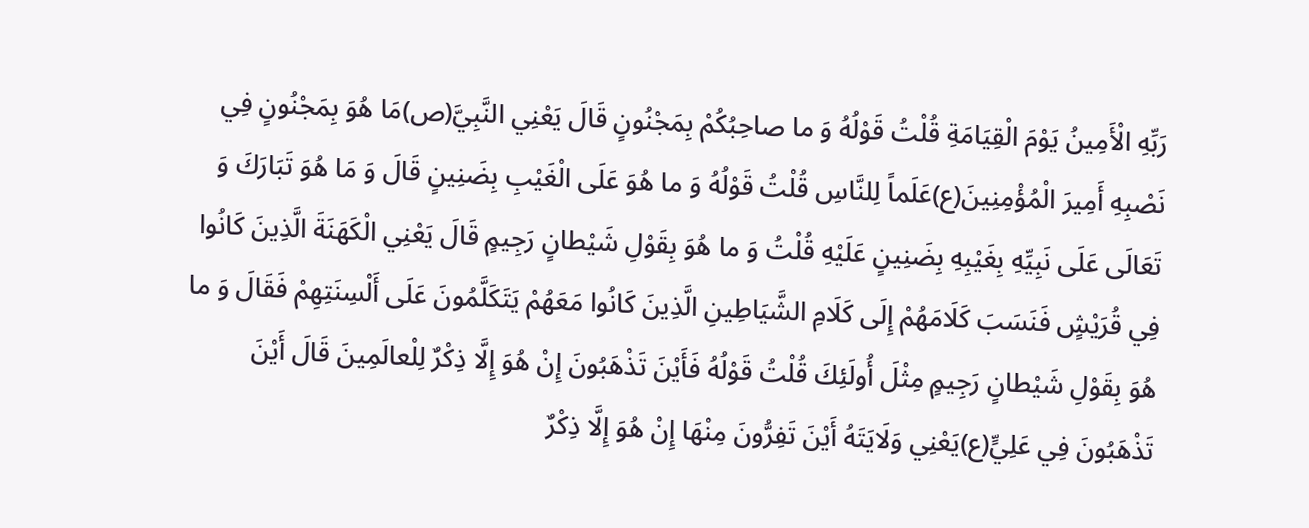رَبِّهِ الْأَمِينُ يَوْمَ الْقِيَامَةِ قُلْتُ قَوْلُهُ وَ ما صاحِبُكُمْ بِمَجْنُونٍ قَالَ يَعْنِي النَّبِيَّ(ص)مَا هُوَ بِمَجْنُونٍ فِي نَصْبِهِ أَمِيرَ الْمُؤْمِنِينَ(ع)عَلَماً لِلنَّاسِ قُلْتُ قَوْلُهُ وَ ما هُوَ عَلَى الْغَيْبِ بِضَنِينٍ قَالَ وَ مَا هُوَ تَبَارَكَ وَ تَعَالَى عَلَى نَبِيِّهِ بِغَيْبِهِ بِضَنِينٍ عَلَيْهِ قُلْتُ وَ ما هُوَ بِقَوْلِ شَيْطانٍ رَجِيمٍ قَالَ يَعْنِي الْكَهَنَةَ الَّذِينَ كَانُوا فِي قُرَيْشٍ فَنَسَبَ كَلَامَهُمْ إِلَى كَلَامِ الشَّيَاطِينِ الَّذِينَ كَانُوا مَعَهُمْ يَتَكَلَّمُونَ عَلَى أَلْسِنَتِهِمْ فَقَالَ وَ ما هُوَ بِقَوْلِ شَيْطانٍ رَجِيمٍ مِثْلَ أُولَئِكَ قُلْتُ قَوْلُهُ فَأَيْنَ تَذْهَبُونَ إِنْ هُوَ إِلَّا ذِكْرٌ لِلْعالَمِينَ قَالَ أَيْنَ تَذْهَبُونَ فِي عَلِيٍّ(ع)يَعْنِي وَلَايَتَهُ أَيْنَ تَفِرُّونَ مِنْهَا إِنْ هُوَ إِلَّا ذِكْرٌ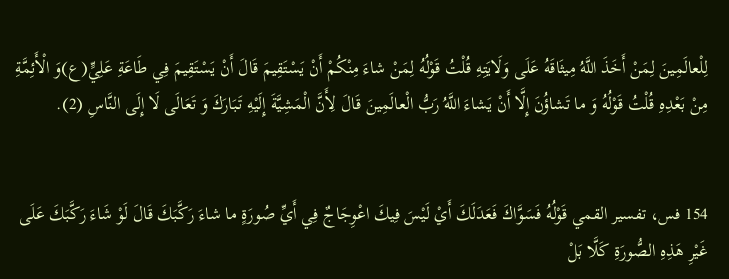لِلْعالَمِينَ لِمَنْ أَخَذَ اللَّهُ مِيثَاقَهُ عَلَى وَلَايَتِهِ قُلْتُ قَوْلُهُ لِمَنْ شاءَ مِنْكُمْ أَنْ يَسْتَقِيمَ قَالَ أَنْ يَسْتَقِيمَ فِي طَاعَةِ عَلِيٍّ(ع)وَ الْأَئِمَّةِ مِنْ بَعْدِهِ قُلْتُ قَوْلُهُ وَ ما تَشاؤُنَ إِلَّا أَنْ يَشاءَ اللَّهُ رَبُّ الْعالَمِينَ قَالَ لِأَنَّ الْمَشِيَّةَ إِلَيْهِ تَبَارَكَ وَ تَعَالَى لَا إِلَى النَّاسِ (2).


154 فس، تفسير القمي قَوْلُهُ فَسَوَّاكَ فَعَدَلَكَ أَيْ لَيْسَ فِيكَ اعْوِجَاجٌ فِي أَيِّ صُورَةٍ ما شاءَ رَكَّبَكَ قَالَ لَوْ شَاءَ رَكَّبَكَ عَلَى غَيْرِ هَذِهِ الصُّورَةِ كَلَّا بَلْ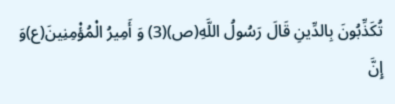تُكَذِّبُونَ بِالدِّينِ قَالَ رَسُولُ اللَّهِ(ص)(3) وَ أَمِيرُ الْمُؤْمِنِينَ(ع)وَ إِنَّ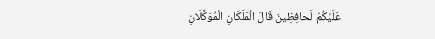عَلَيْكُمْ لَحافِظِينَ قَالَ الْمَلَكَانِ الْمُوَكَّلَانِ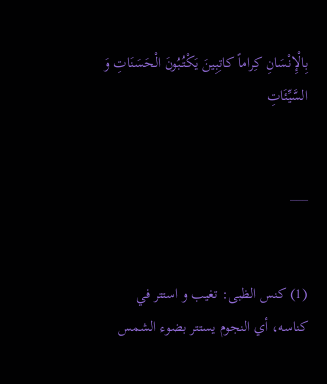بِالْإِنْسَانِ كِراماً كاتِبِينَ يَكْتُبُونَ الْحَسَنَاتِ وَ السَّيِّئَاتِ


___


(1) كنس الظبى: تغيب و استتر في كناسه، أي النجوم يستتر بضوء الشمس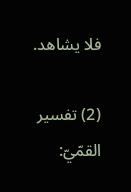فلا يشاهد.

(2) تفسير القمّيّ: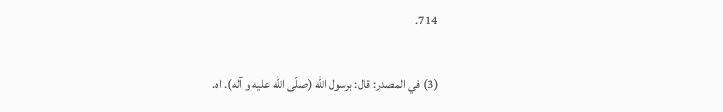714.

(3) في المصدر: قال: برسول اللّه (صلّى اللّه عليه و آله). اه.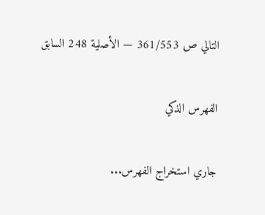التالي ص 361/553 — الأصلية 248 السابق

الفهرس الذكي

جاري استخراج الفهرس...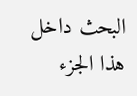البحث داخل هذا الجزء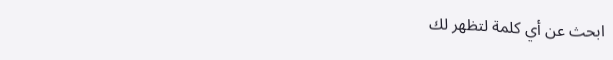ابحث عن أي كلمة لتظهر لك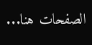الصفحات هنا...